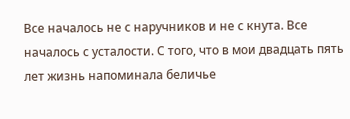Все началось не с наручников и не с кнута. Все началось с усталости. С того, что в мои двадцать пять лет жизнь напоминала беличье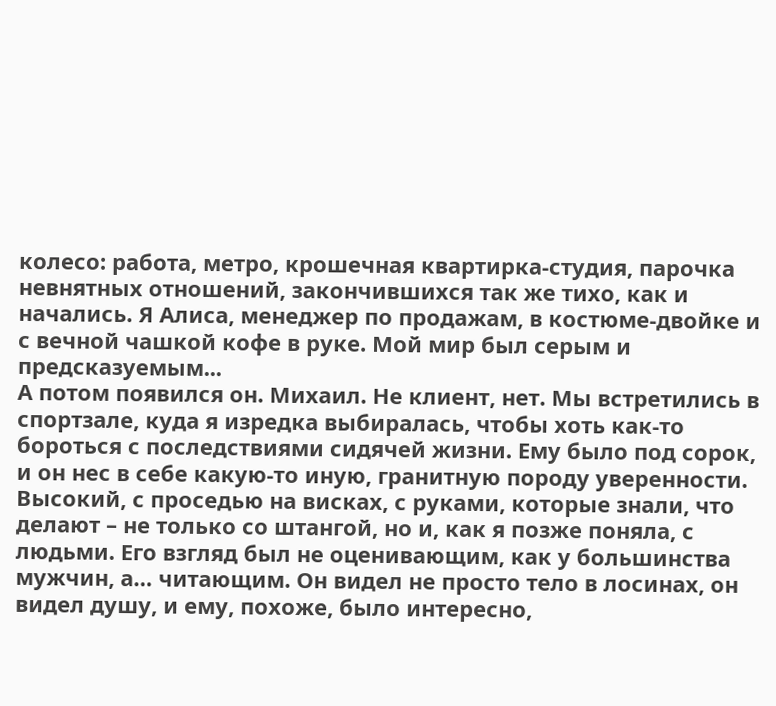колесо: работа, метро, крошечная квартирка-студия, парочка невнятных отношений, закончившихся так же тихо, как и начались. Я Алиса, менеджер по продажам, в костюме-двойке и с вечной чашкой кофе в руке. Мой мир был серым и предсказуемым...
А потом появился он. Михаил. Не клиент, нет. Мы встретились в спортзале, куда я изредка выбиралась, чтобы хоть как-то бороться с последствиями сидячей жизни. Ему было под сорок, и он нес в себе какую-то иную, гранитную породу уверенности. Высокий, с проседью на висках, с руками, которые знали, что делают – не только со штангой, но и, как я позже поняла, с людьми. Его взгляд был не оценивающим, как у большинства мужчин, а… читающим. Он видел не просто тело в лосинах, он видел душу, и ему, похоже, было интересно,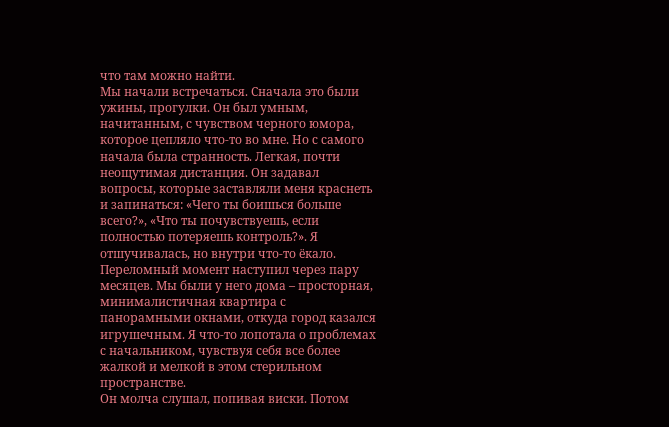что там можно найти.
Мы начали встречаться. Сначала это были ужины, прогулки. Он был умным, начитанным, с чувством черного юмора, которое цепляло что-то во мне. Но с самого начала была странность. Легкая, почти неощутимая дистанция. Он задавал вопросы, которые заставляли меня краснеть и запинаться: «Чего ты боишься больше всего?», «Что ты почувствуешь, если полностью потеряешь контроль?». Я отшучивалась, но внутри что-то ёкало.
Переломный момент наступил через пару месяцев. Мы были у него дома – просторная, минималистичная квартира с панорамными окнами, откуда город казался игрушечным. Я что-то лопотала о проблемах с начальником, чувствуя себя все более жалкой и мелкой в этом стерильном пространстве.
Он молча слушал, попивая виски. Потом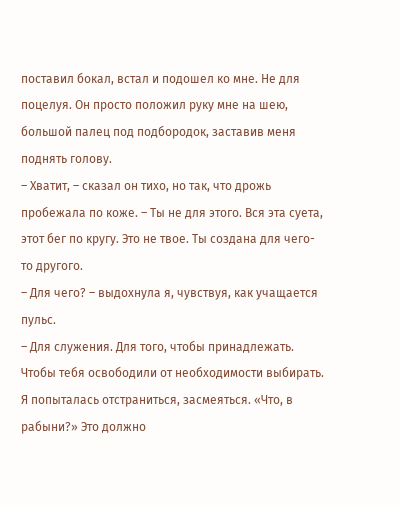поставил бокал, встал и подошел ко мне. Не для поцелуя. Он просто положил руку мне на шею, большой палец под подбородок, заставив меня поднять голову.
– Хватит, – сказал он тихо, но так, что дрожь пробежала по коже. – Ты не для этого. Вся эта суета, этот бег по кругу. Это не твое. Ты создана для чего-то другого.
– Для чего? – выдохнула я, чувствуя, как учащается пульс.
– Для служения. Для того, чтобы принадлежать. Чтобы тебя освободили от необходимости выбирать.
Я попыталась отстраниться, засмеяться. «Что, в рабыни?» Это должно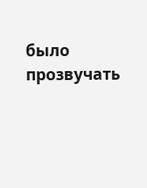было прозвучать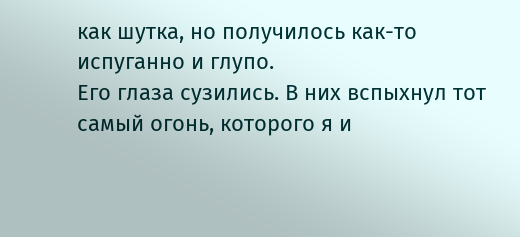как шутка, но получилось как-то испуганно и глупо.
Его глаза сузились. В них вспыхнул тот самый огонь, которого я и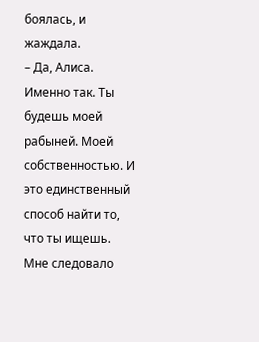боялась, и жаждала.
– Да, Алиса. Именно так. Ты будешь моей рабыней. Моей собственностью. И это единственный способ найти то, что ты ищешь.
Мне следовало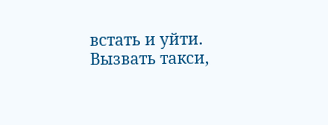встать и уйти. Вызвать такси,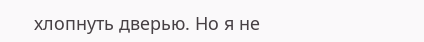хлопнуть дверью. Но я не